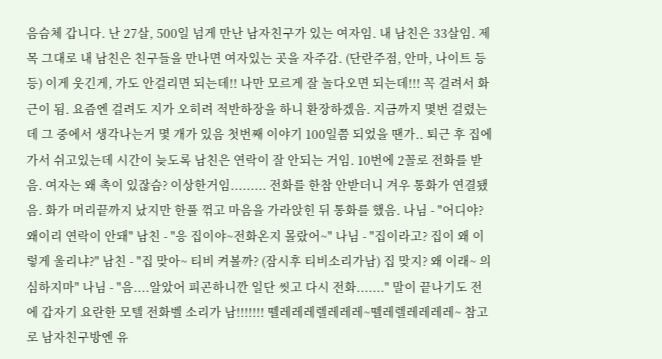음슴체 갑니다. 난 27살, 500일 넘게 만난 남자친구가 있는 여자임. 내 남친은 33살임. 제목 그대로 내 남친은 친구들을 만나면 여자있는 곳을 자주감. (단란주점, 안마, 나이트 등등) 이게 웃긴게, 가도 안걸리면 되는데!! 나만 모르게 잘 놀다오면 되는데!!! 꼭 걸려서 화근이 됨. 요즘엔 걸려도 지가 오히려 적반하장을 하니 환장하겠음. 지금까지 몇번 걸렸는데 그 중에서 생각나는거 몇 개가 있음 첫번째 이야기 100일쯤 되었을 땐가.. 퇴근 후 집에가서 쉬고있는데 시간이 늦도록 남친은 연락이 잘 안되는 거임. 10번에 2꼴로 전화를 받음. 여자는 왜 촉이 있잖슴? 이상한거임......... 전화를 한참 안받더니 겨우 통화가 연결됐음. 화가 머리끝까지 났지만 한풀 꺾고 마음을 가라앉힌 뒤 통화를 했음. 나님 - "어디야? 왜이리 연락이 안돼" 남친 - "응 집이야~전화온지 몰랐어~" 나님 - "집이라고? 집이 왜 이렇게 울리냐?" 남친 - "집 맞아~ 티비 켜볼까? (잠시후 티비소리가남) 집 맞지? 왜 이래~ 의심하지마" 나님 - "음....알았어 피곤하니깐 일단 씻고 다시 전화......." 말이 끝나기도 전에 갑자기 요란한 모텔 전화벨 소리가 남!!!!!!! 뗄레레레렐레레레~뗄레렐레레레레~ 참고로 남자친구방엔 유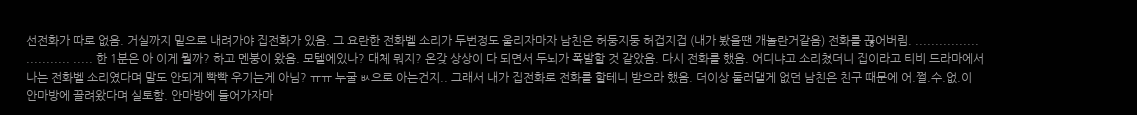선전화가 따로 없음. 거실까지 밑으로 내려가야 집전화가 있음. 그 요란한 전화벨 소리가 두번정도 울리자마자 남친은 허둥지둥 허겁지겁 (내가 봤을땐 개놀란거같음) 전화를 끊어버림. ................ ........... ..... 한 1분은 아 이게 뭘까? 하고 멘붕이 왔음. 모텔에있나? 대체 뭐지? 온갖 상상이 다 되면서 두뇌가 폭발할 것 같았음. 다시 전화를 했음. 어디냐고 소리쳤더니 집이라고 티비 드라마에서 나는 전화벨 소리였다며 말도 안되게 빡빡 우기는게 아님? ㅠㅠ 누굴 ㅄ으로 아는건지.. 그래서 내가 집전화로 전화를 할테니 받으라 했음. 더이상 둘러댈게 없던 남친은 친구 때문에 어.쩔.수.없.이 안마방에 끌려왔다며 실토함. 안마방에 들어가자마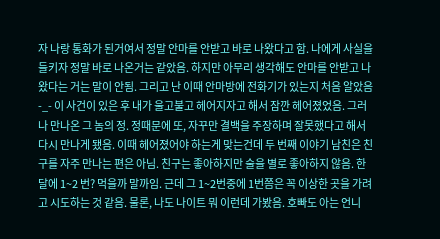자 나랑 통화가 된거여서 정말 안마를 안받고 바로 나왔다고 함. 나에게 사실을 들키자 정말 바로 나온거는 같았음. 하지만 아무리 생각해도 안마를 안받고 나왔다는 거는 말이 안됨. 그리고 난 이때 안마방에 전화기가 있는지 처음 알았음-_- 이 사건이 있은 후 내가 울고불고 헤어지자고 해서 잠깐 헤어졌었음. 그러나 만나온 그 놈의 정. 정때문에 또, 자꾸만 결백을 주장하며 잘못했다고 해서 다시 만나게 됐음. 이때 헤어졌어야 하는게 맞는건데 두 번째 이야기 남친은 친구를 자주 만나는 편은 아님. 친구는 좋아하지만 술을 별로 좋아하지 않음. 한 달에 1~2 번? 먹을까 말까임. 근데 그 1~2번중에 1번쯤은 꼭 이상한 곳을 가려고 시도하는 것 같음. 물론, 나도 나이트 뭐 이런데 가봤음. 호빠도 아는 언니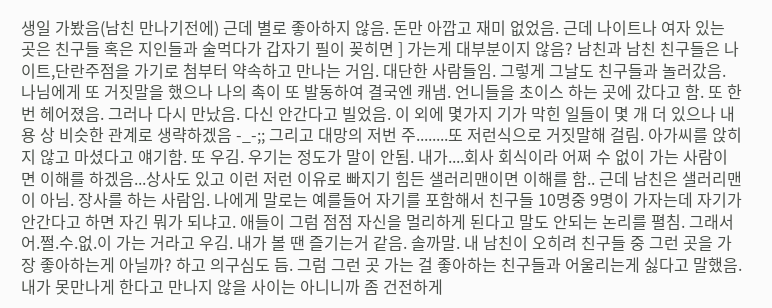생일 가봤음(남친 만나기전에) 근데 별로 좋아하지 않음. 돈만 아깝고 재미 없었음. 근데 나이트나 여자 있는 곳은 친구들 혹은 지인들과 술먹다가 갑자기 필이 꽂히면 ] 가는게 대부분이지 않음? 남친과 남친 친구들은 나이트,단란주점을 가기로 첨부터 약속하고 만나는 거임. 대단한 사람들임. 그렇게 그날도 친구들과 놀러갔음. 나님에게 또 거짓말을 했으나 나의 촉이 또 발동하여 결국엔 캐냄. 언니들을 초이스 하는 곳에 갔다고 함. 또 한 번 헤어졌음. 그러나 다시 만났음. 다신 안간다고 빌었음. 이 외에 몇가지 기가 막힌 일들이 몇 개 더 있으나 내용 상 비슷한 관계로 생략하겠음 -_-;; 그리고 대망의 저번 주........또 저런식으로 거짓말해 걸림. 아가씨를 앉히지 않고 마셨다고 얘기함. 또 우김. 우기는 정도가 말이 안됨. 내가....회사 회식이라 어쩌 수 없이 가는 사람이면 이해를 하겠음...상사도 있고 이런 저런 이유로 빠지기 힘든 샐러리맨이면 이해를 함.. 근데 남친은 샐러리맨이 아님. 장사를 하는 사람임. 나에게 말로는 예를들어 자기를 포함해서 친구들 10명중 9명이 가자는데 자기가 안간다고 하면 자긴 뭐가 되냐고. 애들이 그럼 점점 자신을 멀리하게 된다고 말도 안되는 논리를 펼침. 그래서 어.쩔.수.없.이 가는 거라고 우김. 내가 볼 땐 즐기는거 같음. 솔까말. 내 남친이 오히려 친구들 중 그런 곳을 가장 좋아하는게 아닐까? 하고 의구심도 듬. 그럼 그런 곳 가는 걸 좋아하는 친구들과 어울리는게 싫다고 말했음. 내가 못만나게 한다고 만나지 않을 사이는 아니니까 좀 건전하게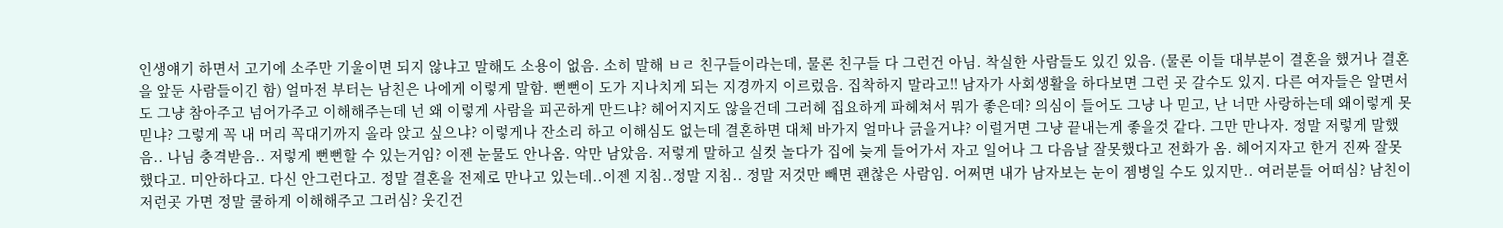인생얘기 하면서 고기에 소주만 기울이면 되지 않냐고 말해도 소용이 없음. 소히 말해 ㅂㄹ 친구들이라는데, 물론 친구들 다 그런건 아님. 착실한 사람들도 있긴 있음. (물론 이들 대부분이 결혼을 했거나 결혼을 앞둔 사람들이긴 함) 얼마전 부터는 남친은 나에게 이렇게 말함. 뻔뻔이 도가 지나치게 되는 지경까지 이르렀음. 집착하지 말라고!! 남자가 사회생활을 하다보면 그런 곳 갈수도 있지. 다른 여자들은 알면서도 그냥 참아주고 넘어가주고 이해해주는데 넌 왜 이렇게 사람을 피곤하게 만드냐? 헤어지지도 않을건데 그러헤 집요하게 파헤쳐서 뭐가 좋은데? 의심이 들어도 그냥 나 믿고, 난 너만 사랑하는데 왜이렇게 못믿냐? 그렇게 꼭 내 머리 꼭대기까지 올라 앉고 싶으냐? 이렇게나 잔소리 하고 이해심도 없는데 결혼하면 대체 바가지 얼마나 긁을거냐? 이럴거면 그냥 끝내는게 좋을것 같다. 그만 만나자. 정말 저렇게 말했음.. 나님 충격받음.. 저렇게 뻔뻔할 수 있는거임? 이젠 눈물도 안나옴. 악만 남았음. 저렇게 말하고 실컷 놀다가 집에 늦게 들어가서 자고 일어나 그 다음날 잘못했다고 전화가 옴. 헤어지자고 한거 진짜 잘못했다고. 미안하다고. 다신 안그런다고. 정말 결혼을 전제로 만나고 있는데..이젠 지침..정말 지침.. 정말 저것만 빼면 괜찮은 사람임. 어쩌면 내가 남자보는 눈이 젬병일 수도 있지만.. 여러분들 어떠심? 남친이 저런곳 가면 정말 쿨하게 이해해주고 그러심? 웃긴건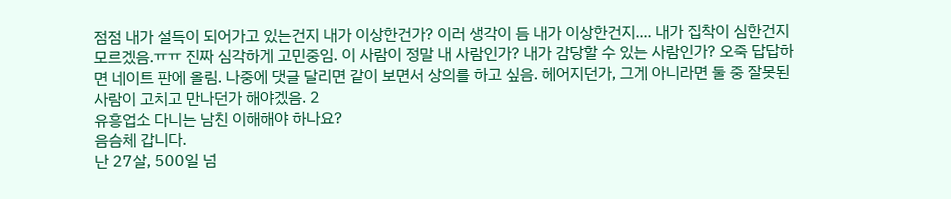점점 내가 설득이 되어가고 있는건지 내가 이상한건가? 이러 생각이 듬 내가 이상한건지.... 내가 집착이 심한건지 모르겠음.ㅠㅠ 진짜 심각하게 고민중임. 이 사람이 정말 내 사람인가? 내가 감당할 수 있는 사람인가? 오죽 답답하면 네이트 판에 올림. 나중에 댓글 달리면 같이 보면서 상의를 하고 싶음. 헤어지던가, 그게 아니라면 둘 중 잘못된 사람이 고치고 만나던가 해야겠음. 2
유흥업소 다니는 남친 이해해야 하나요?
음슴체 갑니다.
난 27살, 500일 넘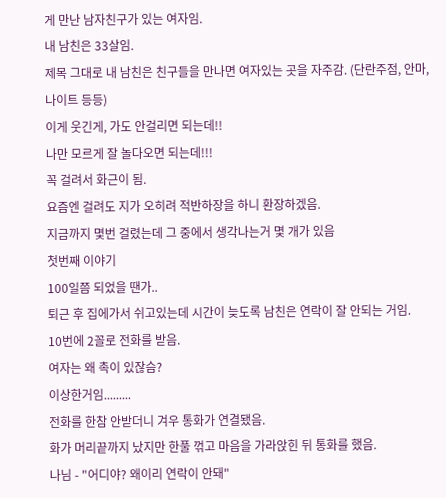게 만난 남자친구가 있는 여자임.
내 남친은 33살임.
제목 그대로 내 남친은 친구들을 만나면 여자있는 곳을 자주감. (단란주점, 안마, 나이트 등등)
이게 웃긴게, 가도 안걸리면 되는데!!
나만 모르게 잘 놀다오면 되는데!!!
꼭 걸려서 화근이 됨.
요즘엔 걸려도 지가 오히려 적반하장을 하니 환장하겠음.
지금까지 몇번 걸렸는데 그 중에서 생각나는거 몇 개가 있음
첫번째 이야기
100일쯤 되었을 땐가..
퇴근 후 집에가서 쉬고있는데 시간이 늦도록 남친은 연락이 잘 안되는 거임.
10번에 2꼴로 전화를 받음.
여자는 왜 촉이 있잖슴?
이상한거임.........
전화를 한참 안받더니 겨우 통화가 연결됐음.
화가 머리끝까지 났지만 한풀 꺾고 마음을 가라앉힌 뒤 통화를 했음.
나님 - "어디야? 왜이리 연락이 안돼"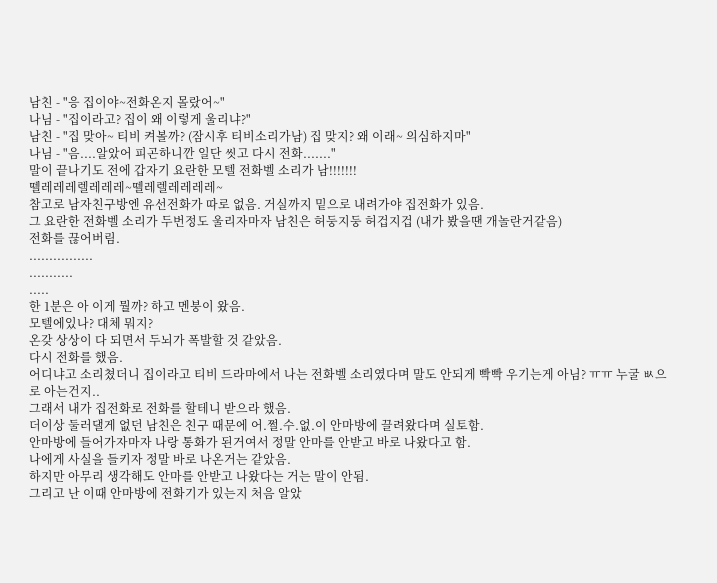남친 - "응 집이야~전화온지 몰랐어~"
나님 - "집이라고? 집이 왜 이렇게 울리냐?"
남친 - "집 맞아~ 티비 켜볼까? (잠시후 티비소리가남) 집 맞지? 왜 이래~ 의심하지마"
나님 - "음....알았어 피곤하니깐 일단 씻고 다시 전화......."
말이 끝나기도 전에 갑자기 요란한 모텔 전화벨 소리가 남!!!!!!!
뗄레레레렐레레레~뗄레렐레레레레~
참고로 남자친구방엔 유선전화가 따로 없음. 거실까지 밑으로 내려가야 집전화가 있음.
그 요란한 전화벨 소리가 두번정도 울리자마자 남친은 허둥지둥 허겁지겁 (내가 봤을땐 개놀란거같음)
전화를 끊어버림.
................
...........
.....
한 1분은 아 이게 뭘까? 하고 멘붕이 왔음.
모텔에있나? 대체 뭐지?
온갖 상상이 다 되면서 두뇌가 폭발할 것 같았음.
다시 전화를 했음.
어디냐고 소리쳤더니 집이라고 티비 드라마에서 나는 전화벨 소리였다며 말도 안되게 빡빡 우기는게 아님? ㅠㅠ 누굴 ㅄ으로 아는건지..
그래서 내가 집전화로 전화를 할테니 받으라 했음.
더이상 둘러댈게 없던 남친은 친구 때문에 어.쩔.수.없.이 안마방에 끌려왔다며 실토함.
안마방에 들어가자마자 나랑 통화가 된거여서 정말 안마를 안받고 바로 나왔다고 함.
나에게 사실을 들키자 정말 바로 나온거는 같았음.
하지만 아무리 생각해도 안마를 안받고 나왔다는 거는 말이 안됨.
그리고 난 이때 안마방에 전화기가 있는지 처음 알았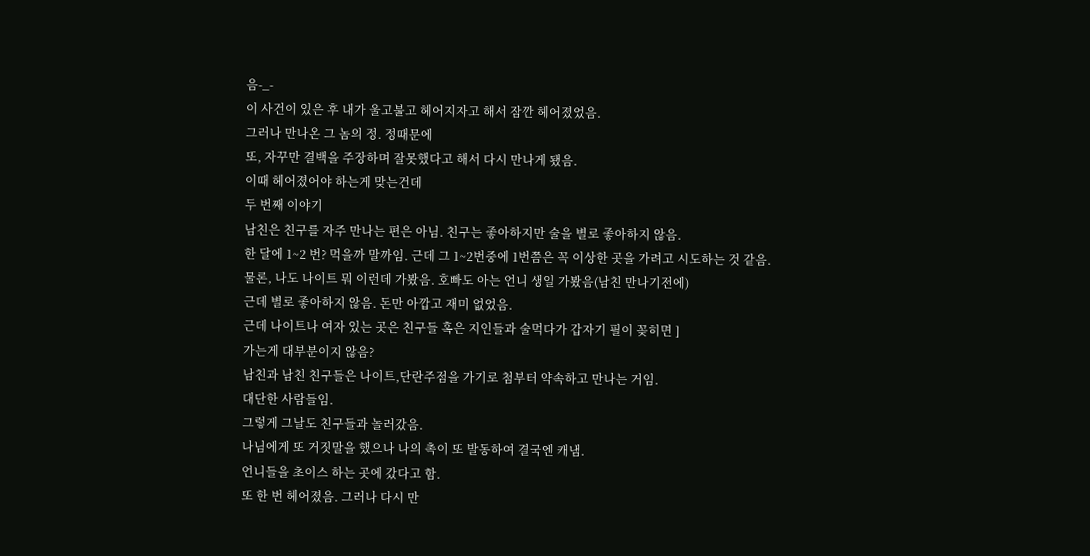음-_-
이 사건이 있은 후 내가 울고불고 헤어지자고 해서 잠깐 헤어졌었음.
그러나 만나온 그 놈의 정. 정때문에
또, 자꾸만 결백을 주장하며 잘못했다고 해서 다시 만나게 됐음.
이때 헤어졌어야 하는게 맞는건데
두 번째 이야기
남친은 친구를 자주 만나는 편은 아님. 친구는 좋아하지만 술을 별로 좋아하지 않음.
한 달에 1~2 번? 먹을까 말까임. 근데 그 1~2번중에 1번쯤은 꼭 이상한 곳을 가려고 시도하는 것 같음.
물론, 나도 나이트 뭐 이런데 가봤음. 호빠도 아는 언니 생일 가봤음(남친 만나기전에)
근데 별로 좋아하지 않음. 돈만 아깝고 재미 없었음.
근데 나이트나 여자 있는 곳은 친구들 혹은 지인들과 술먹다가 갑자기 필이 꽂히면 ]
가는게 대부분이지 않음?
남친과 남친 친구들은 나이트,단란주점을 가기로 첨부터 약속하고 만나는 거임.
대단한 사람들임.
그렇게 그날도 친구들과 놀러갔음.
나님에게 또 거짓말을 했으나 나의 촉이 또 발동하여 결국엔 캐냄.
언니들을 초이스 하는 곳에 갔다고 함.
또 한 번 헤어졌음. 그러나 다시 만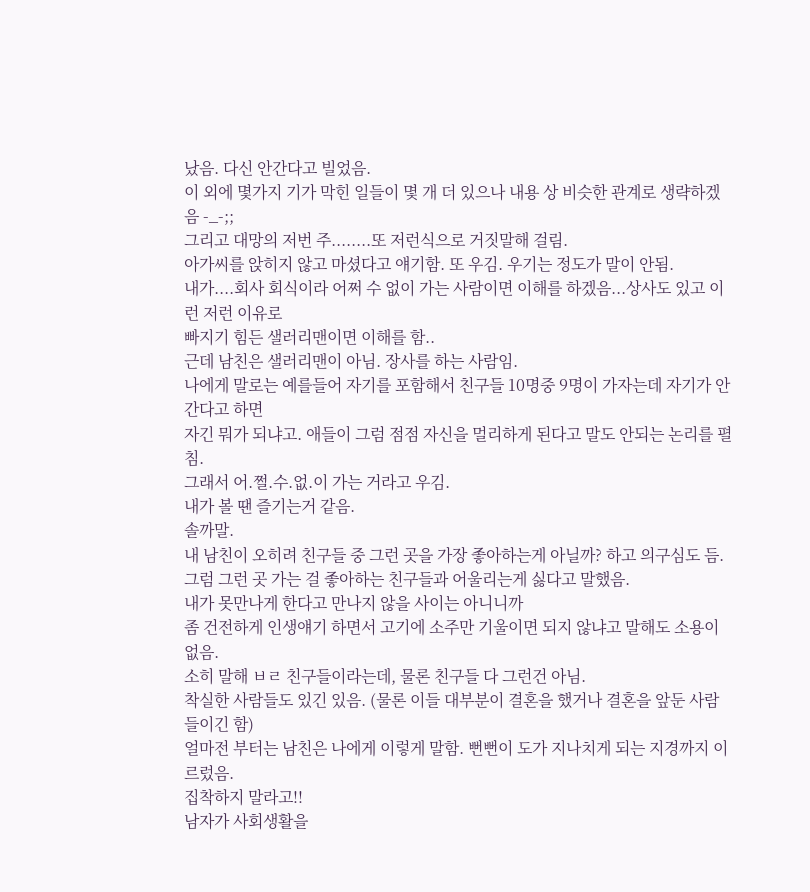났음. 다신 안간다고 빌었음.
이 외에 몇가지 기가 막힌 일들이 몇 개 더 있으나 내용 상 비슷한 관계로 생략하겠음 -_-;;
그리고 대망의 저번 주........또 저런식으로 거짓말해 걸림.
아가씨를 앉히지 않고 마셨다고 얘기함. 또 우김. 우기는 정도가 말이 안됨.
내가....회사 회식이라 어쩌 수 없이 가는 사람이면 이해를 하겠음...상사도 있고 이런 저런 이유로
빠지기 힘든 샐러리맨이면 이해를 함..
근데 남친은 샐러리맨이 아님. 장사를 하는 사람임.
나에게 말로는 예를들어 자기를 포함해서 친구들 10명중 9명이 가자는데 자기가 안간다고 하면
자긴 뭐가 되냐고. 애들이 그럼 점점 자신을 멀리하게 된다고 말도 안되는 논리를 펼침.
그래서 어.쩔.수.없.이 가는 거라고 우김.
내가 볼 땐 즐기는거 같음.
솔까말.
내 남친이 오히려 친구들 중 그런 곳을 가장 좋아하는게 아닐까? 하고 의구심도 듬.
그럼 그런 곳 가는 걸 좋아하는 친구들과 어울리는게 싫다고 말했음.
내가 못만나게 한다고 만나지 않을 사이는 아니니까
좀 건전하게 인생얘기 하면서 고기에 소주만 기울이면 되지 않냐고 말해도 소용이 없음.
소히 말해 ㅂㄹ 친구들이라는데, 물론 친구들 다 그런건 아님.
착실한 사람들도 있긴 있음. (물론 이들 대부분이 결혼을 했거나 결혼을 앞둔 사람들이긴 함)
얼마전 부터는 남친은 나에게 이렇게 말함. 뻔뻔이 도가 지나치게 되는 지경까지 이르렀음.
집착하지 말라고!!
남자가 사회생활을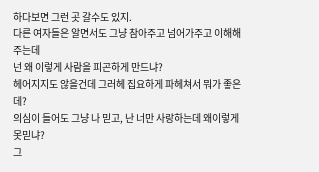하다보면 그런 곳 갈수도 있지.
다른 여자들은 알면서도 그냥 참아주고 넘어가주고 이해해주는데
넌 왜 이렇게 사람을 피곤하게 만드냐?
헤어지지도 않을건데 그러헤 집요하게 파헤쳐서 뭐가 좋은데?
의심이 들어도 그냥 나 믿고, 난 너만 사랑하는데 왜이렇게 못믿냐?
그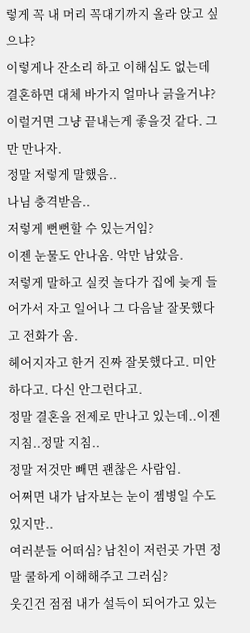렇게 꼭 내 머리 꼭대기까지 올라 앉고 싶으냐?
이렇게나 잔소리 하고 이해심도 없는데
결혼하면 대체 바가지 얼마나 긁을거냐?
이럴거면 그냥 끝내는게 좋을것 같다. 그만 만나자.
정말 저렇게 말했음..
나님 충격받음..
저렇게 뻔뻔할 수 있는거임?
이젠 눈물도 안나옴. 악만 남았음.
저렇게 말하고 실컷 놀다가 집에 늦게 들어가서 자고 일어나 그 다음날 잘못했다고 전화가 옴.
헤어지자고 한거 진짜 잘못했다고. 미안하다고. 다신 안그런다고.
정말 결혼을 전제로 만나고 있는데..이젠 지침..정말 지침..
정말 저것만 빼면 괜찮은 사람임.
어쩌면 내가 남자보는 눈이 젬병일 수도 있지만..
여러분들 어떠심? 남친이 저런곳 가면 정말 쿨하게 이해해주고 그러심?
웃긴건 점점 내가 설득이 되어가고 있는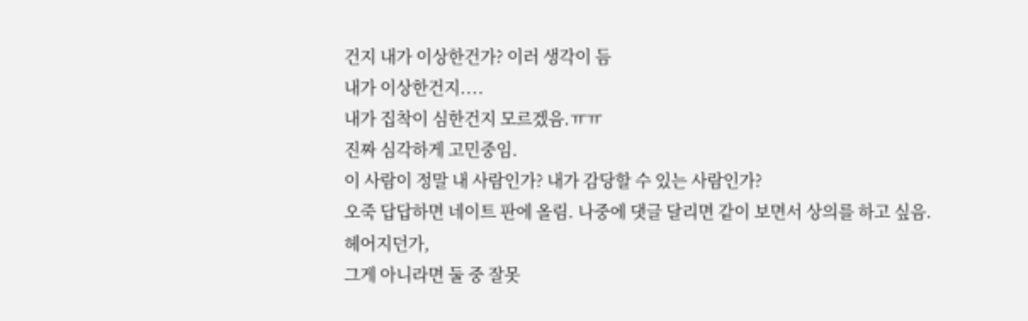건지 내가 이상한건가? 이러 생각이 듬
내가 이상한건지....
내가 집착이 심한건지 모르겠음.ㅠㅠ
진짜 심각하게 고민중임.
이 사람이 정말 내 사람인가? 내가 감당할 수 있는 사람인가?
오죽 답답하면 네이트 판에 올림. 나중에 댓글 달리면 같이 보면서 상의를 하고 싶음.
헤어지던가,
그게 아니라면 둘 중 잘못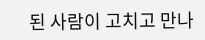된 사람이 고치고 만나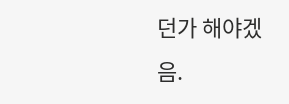던가 해야겠음.